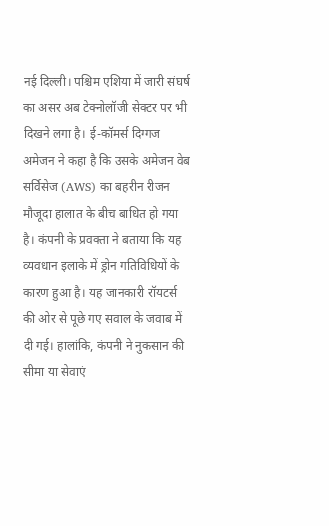नई दिल्ली। पश्चिम एशिया में जारी संघर्ष का असर अब टेक्नोलॉजी सेक्टर पर भी दिखने लगा है। ई-कॉमर्स दिग्गज अमेजन ने कहा है कि उसके अमेजन वेब सर्विसेज (AWS) का बहरीन रीजन मौजूदा हालात के बीच बाधित हो गया है। कंपनी के प्रवक्ता ने बताया कि यह व्यवधान इलाके में ड्रोन गतिविधियों के कारण हुआ है। यह जानकारी रॉयटर्स की ओर से पूछे गए सवाल के जवाब में दी गई। हालांकि, कंपनी ने नुकसान की सीमा या सेवाएं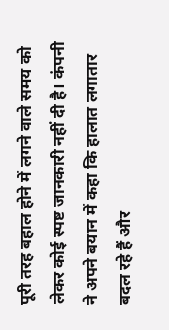पूरी तरह बहाल होने में लगने वाले समय को लेकर कोई स्पष्ट जानकारी नहीं दी है। कंपनी ने अपने बयान में कहा कि हालात लगातार बदल रहे हैं और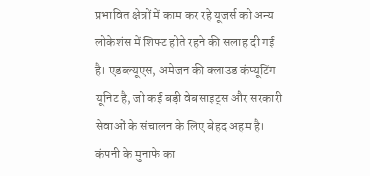प्रभावित क्षेत्रों में काम कर रहे यूजर्स को अन्य लोकेशंस में शिफ्ट होते रहने की सलाह दी गई है। एडब्ल्यूएस, अमेजन की क्लाउड कंप्यूटिंग यूनिट है, जो कई बड़ी वेबसाइट्स और सरकारी सेवाओं के संचालन के लिए बेहद अहम है। कंपनी के मुनाफे का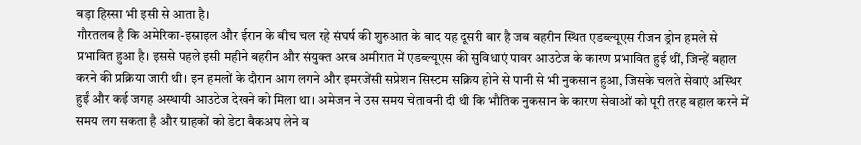बड़ा हिस्सा भी इसी से आता है।
गौरतलब है कि अमेरिका-इस्राइल और ईरान के बीच चल रहे संघर्ष की शुरुआत के बाद यह दूसरी बार है जब बहरीन स्थित एडब्ल्यूएस रीजन ड्रोन हमले से प्रभावित हुआ है। इससे पहले इसी महीने बहरीन और संयुक्त अरब अमीरात में एडब्ल्यूएस की सुविधाएं पावर आउटेज के कारण प्रभावित हुई थीं, जिन्हें बहाल करने की प्रक्रिया जारी थी। इन हमलों के दौरान आग लगने और इमरजेंसी सप्रेशन सिस्टम सक्रिय होने से पानी से भी नुकसान हुआ, जिसके चलते सेवाएं अस्थिर हुईं और कई जगह अस्थायी आउटेज देखने को मिला था। अमेजन ने उस समय चेतावनी दी थी कि भौतिक नुकसान के कारण सेवाओं को पूरी तरह बहाल करने में समय लग सकता है और ग्राहकों को डेटा बैकअप लेने व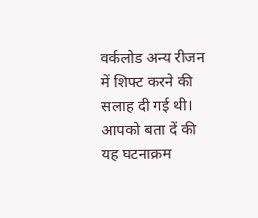वर्कलोड अन्य रीजन में शिफ्ट करने की सलाह दी गई थी।
आपको बता दें की यह घटनाक्रम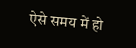ऐसे समय में हो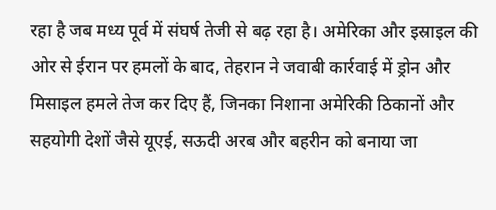रहा है जब मध्य पूर्व में संघर्ष तेजी से बढ़ रहा है। अमेरिका और इस्राइल की ओर से ईरान पर हमलों के बाद, तेहरान ने जवाबी कार्रवाई में ड्रोन और मिसाइल हमले तेज कर दिए हैं, जिनका निशाना अमेरिकी ठिकानों और सहयोगी देशों जैसे यूएई, सऊदी अरब और बहरीन को बनाया जा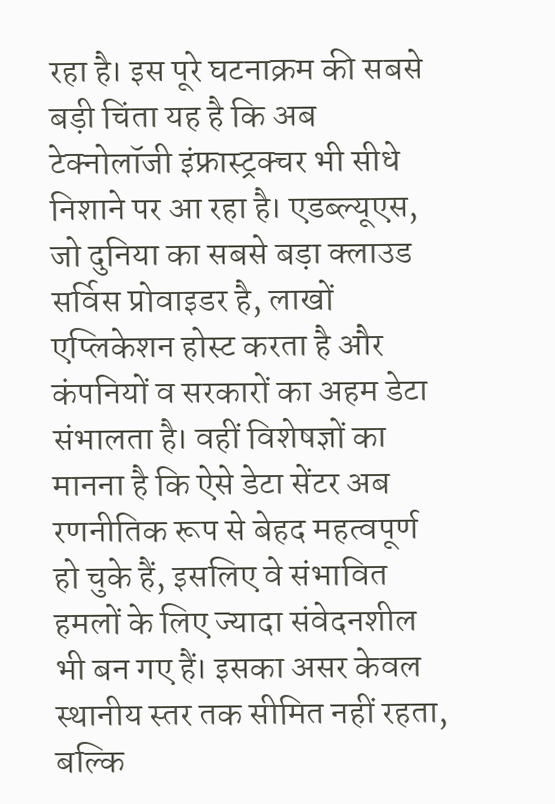रहा है। इस पूरे घटनाक्रम की सबसे बड़ी चिंता यह है कि अब टेक्नोलॉजी इंफ्रास्ट्रक्चर भी सीधे निशाने पर आ रहा है। एडब्ल्यूएस, जो दुनिया का सबसे बड़ा क्लाउड सर्विस प्रोवाइडर है, लाखों एप्लिकेशन होस्ट करता है और कंपनियों व सरकारों का अहम डेटा संभालता है। वहीं विशेषज्ञों का मानना है कि ऐसे डेटा सेंटर अब रणनीतिक रूप से बेहद महत्वपूर्ण हो चुके हैं, इसलिए वे संभावित हमलों के लिए ज्यादा संवेदनशील भी बन गए हैं। इसका असर केवल स्थानीय स्तर तक सीमित नहीं रहता, बल्कि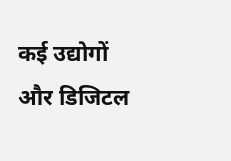कई उद्योगों और डिजिटल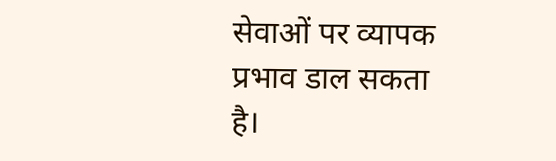सेवाओं पर व्यापक प्रभाव डाल सकता है।